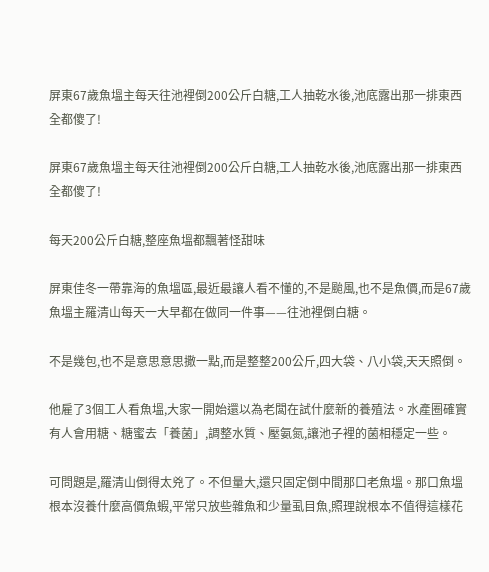屏東67歲魚塭主每天往池裡倒200公斤白糖,工人抽乾水後,池底露出那一排東西全都傻了!

屏東67歲魚塭主每天往池裡倒200公斤白糖,工人抽乾水後,池底露出那一排東西全都傻了!

每天200公斤白糖,整座魚塭都飄著怪甜味

屏東佳冬一帶靠海的魚塭區,最近最讓人看不懂的,不是颱風,也不是魚價,而是67歲魚塭主羅清山每天一大早都在做同一件事——往池裡倒白糖。

不是幾包,也不是意思意思撒一點,而是整整200公斤,四大袋、八小袋,天天照倒。

他雇了3個工人看魚塭,大家一開始還以為老闆在試什麼新的養殖法。水產圈確實有人會用糖、糖蜜去「養菌」,調整水質、壓氨氮,讓池子裡的菌相穩定一些。

可問題是,羅清山倒得太兇了。不但量大,還只固定倒中間那口老魚塭。那口魚塭根本沒養什麼高價魚蝦,平常只放些雜魚和少量虱目魚,照理說根本不值得這樣花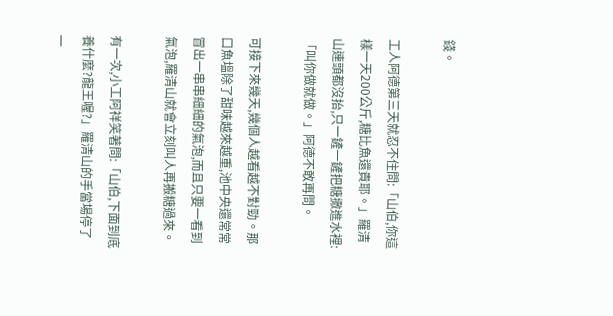錢。

工人阿德第三天就忍不住問:「山伯,你這樣一天200公斤,糖比魚還貴耶。」羅清山連頭都沒抬,只一鏟一鏟把糖撒進水裡:「叫你做就做。」阿德不敢再問。

可接下來幾天,幾個人越看越不對勁。那口魚塭除了甜味越來越重,池中央還常常冒出一串串細細的氣泡,而且只要一看到氣泡,羅清山就會立刻叫人再搬糖過來。

有一次,小工阿祥笑著問:「山伯,下面到底養什麼?龍王喔?」羅清山的手當場停了一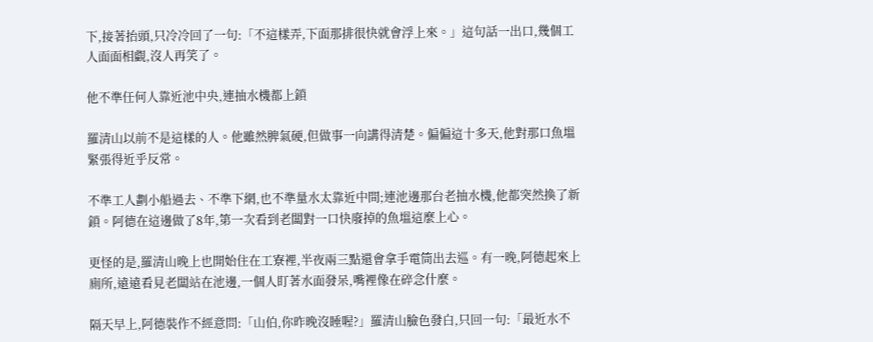下,接著抬頭,只冷冷回了一句:「不這樣弄,下面那排很快就會浮上來。」這句話一出口,幾個工人面面相覷,沒人再笑了。

他不準任何人靠近池中央,連抽水機都上鎖

羅清山以前不是這樣的人。他雖然脾氣硬,但做事一向講得清楚。偏偏這十多天,他對那口魚塭緊張得近乎反常。

不準工人劃小船過去、不準下網,也不準量水太靠近中間;連池邊那台老抽水機,他都突然換了新鎖。阿德在這邊做了8年,第一次看到老闆對一口快廢掉的魚塭這麼上心。

更怪的是,羅清山晚上也開始住在工寮裡,半夜兩三點還會拿手電筒出去巡。有一晚,阿德起來上廁所,遠遠看見老闆站在池邊,一個人盯著水面發呆,嘴裡像在碎念什麼。

隔天早上,阿德裝作不經意問:「山伯,你昨晚沒睡喔?」羅清山臉色發白,只回一句:「最近水不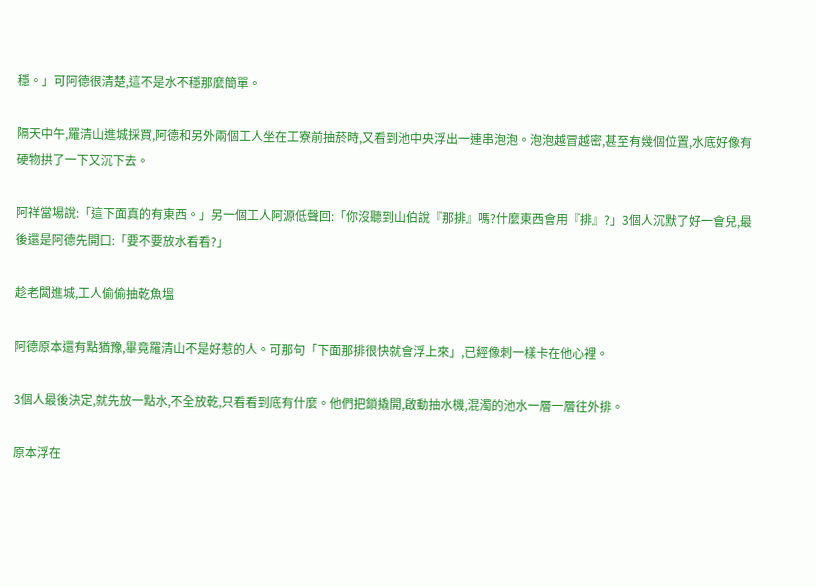穩。」可阿德很清楚,這不是水不穩那麼簡單。

隔天中午,羅清山進城採買,阿德和另外兩個工人坐在工寮前抽菸時,又看到池中央浮出一連串泡泡。泡泡越冒越密,甚至有幾個位置,水底好像有硬物拱了一下又沉下去。

阿祥當場說:「這下面真的有東西。」另一個工人阿源低聲回:「你沒聽到山伯說『那排』嗎?什麼東西會用『排』?」3個人沉默了好一會兒,最後還是阿德先開口:「要不要放水看看?」

趁老闆進城,工人偷偷抽乾魚塭

阿德原本還有點猶豫,畢竟羅清山不是好惹的人。可那句「下面那排很快就會浮上來」,已經像刺一樣卡在他心裡。

3個人最後決定,就先放一點水,不全放乾,只看看到底有什麼。他們把鎖撬開,啟動抽水機,混濁的池水一層一層往外排。

原本浮在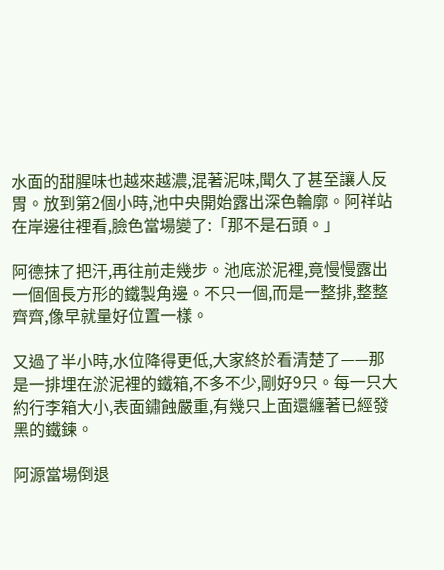水面的甜腥味也越來越濃,混著泥味,聞久了甚至讓人反胃。放到第2個小時,池中央開始露出深色輪廓。阿祥站在岸邊往裡看,臉色當場變了:「那不是石頭。」

阿德抹了把汗,再往前走幾步。池底淤泥裡,竟慢慢露出一個個長方形的鐵製角邊。不只一個,而是一整排,整整齊齊,像早就量好位置一樣。

又過了半小時,水位降得更低,大家終於看清楚了——那是一排埋在淤泥裡的鐵箱,不多不少,剛好9只。每一只大約行李箱大小,表面鏽蝕嚴重,有幾只上面還纏著已經發黑的鐵鍊。

阿源當場倒退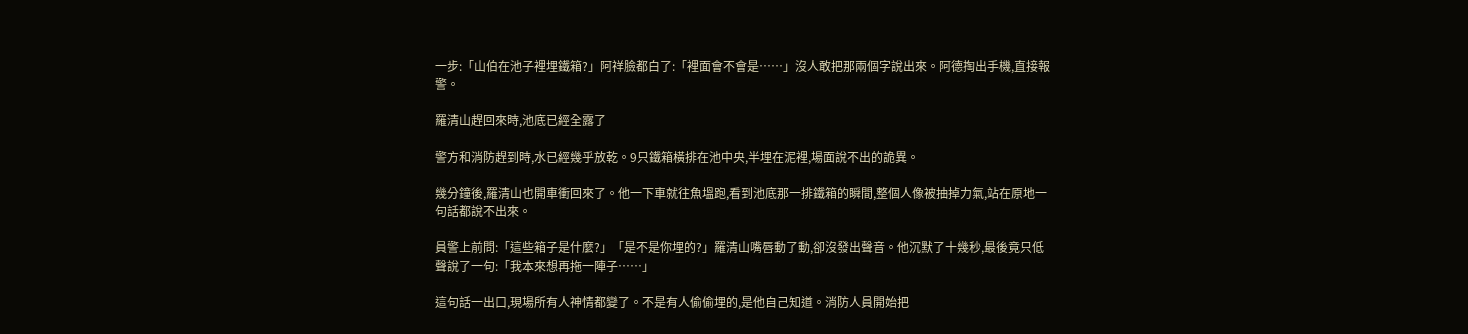一步:「山伯在池子裡埋鐵箱?」阿祥臉都白了:「裡面會不會是……」沒人敢把那兩個字說出來。阿德掏出手機,直接報警。

羅清山趕回來時,池底已經全露了

警方和消防趕到時,水已經幾乎放乾。9只鐵箱橫排在池中央,半埋在泥裡,場面說不出的詭異。

幾分鐘後,羅清山也開車衝回來了。他一下車就往魚塭跑,看到池底那一排鐵箱的瞬間,整個人像被抽掉力氣,站在原地一句話都說不出來。

員警上前問:「這些箱子是什麼?」「是不是你埋的?」羅清山嘴唇動了動,卻沒發出聲音。他沉默了十幾秒,最後竟只低聲說了一句:「我本來想再拖一陣子……」

這句話一出口,現場所有人神情都變了。不是有人偷偷埋的,是他自己知道。消防人員開始把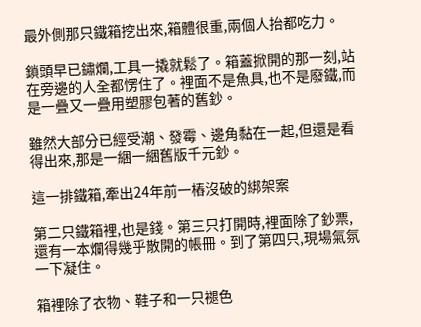最外側那只鐵箱挖出來,箱體很重,兩個人抬都吃力。

鎖頭早已鏽爛,工具一撬就鬆了。箱蓋掀開的那一刻,站在旁邊的人全都愣住了。裡面不是魚具,也不是廢鐵,而是一疊又一疊用塑膠包著的舊鈔。

雖然大部分已經受潮、發霉、邊角黏在一起,但還是看得出來,那是一綑一綑舊版千元鈔。

這一排鐵箱,牽出24年前一樁沒破的綁架案

第二只鐵箱裡,也是錢。第三只打開時,裡面除了鈔票,還有一本爛得幾乎散開的帳冊。到了第四只,現場氣氛一下凝住。

箱裡除了衣物、鞋子和一只褪色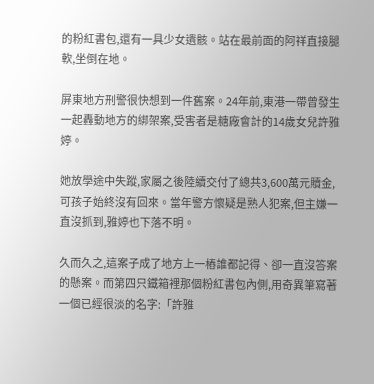的粉紅書包,還有一具少女遺骸。站在最前面的阿祥直接腿軟,坐倒在地。

屏東地方刑警很快想到一件舊案。24年前,東港一帶曾發生一起轟動地方的綁架案,受害者是糖廠會計的14歲女兒許雅婷。

她放學途中失蹤,家屬之後陸續交付了總共3,600萬元贖金,可孩子始終沒有回來。當年警方懷疑是熟人犯案,但主嫌一直沒抓到,雅婷也下落不明。

久而久之,這案子成了地方上一樁誰都記得、卻一直沒答案的懸案。而第四只鐵箱裡那個粉紅書包內側,用奇異筆寫著一個已經很淡的名字:「許雅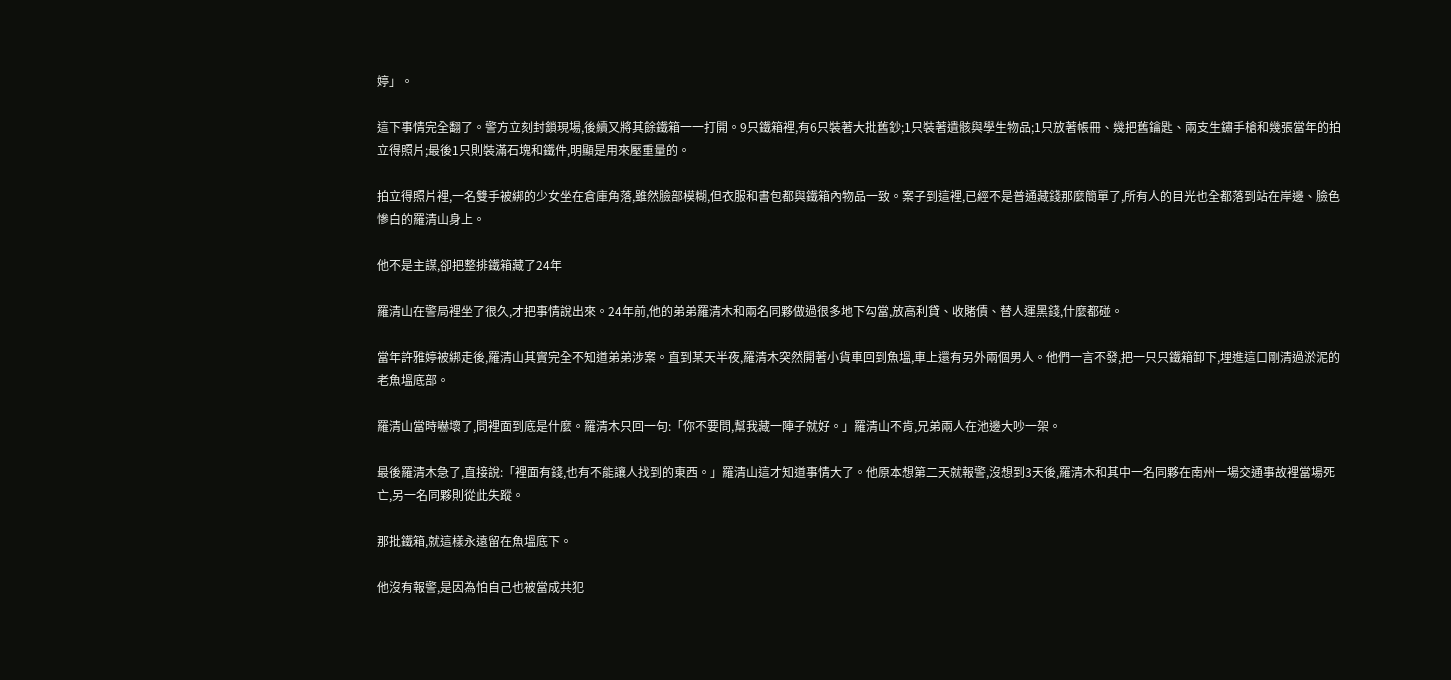婷」。

這下事情完全翻了。警方立刻封鎖現場,後續又將其餘鐵箱一一打開。9只鐵箱裡,有6只裝著大批舊鈔;1只裝著遺骸與學生物品;1只放著帳冊、幾把舊鑰匙、兩支生鏽手槍和幾張當年的拍立得照片;最後1只則裝滿石塊和鐵件,明顯是用來壓重量的。

拍立得照片裡,一名雙手被綁的少女坐在倉庫角落,雖然臉部模糊,但衣服和書包都與鐵箱內物品一致。案子到這裡,已經不是普通藏錢那麼簡單了,所有人的目光也全都落到站在岸邊、臉色慘白的羅清山身上。

他不是主謀,卻把整排鐵箱藏了24年

羅清山在警局裡坐了很久,才把事情說出來。24年前,他的弟弟羅清木和兩名同夥做過很多地下勾當,放高利貸、收賭債、替人運黑錢,什麼都碰。

當年許雅婷被綁走後,羅清山其實完全不知道弟弟涉案。直到某天半夜,羅清木突然開著小貨車回到魚塭,車上還有另外兩個男人。他們一言不發,把一只只鐵箱卸下,埋進這口剛清過淤泥的老魚塭底部。

羅清山當時嚇壞了,問裡面到底是什麼。羅清木只回一句:「你不要問,幫我藏一陣子就好。」羅清山不肯,兄弟兩人在池邊大吵一架。

最後羅清木急了,直接說:「裡面有錢,也有不能讓人找到的東西。」羅清山這才知道事情大了。他原本想第二天就報警,沒想到3天後,羅清木和其中一名同夥在南州一場交通事故裡當場死亡,另一名同夥則從此失蹤。

那批鐵箱,就這樣永遠留在魚塭底下。

他沒有報警,是因為怕自己也被當成共犯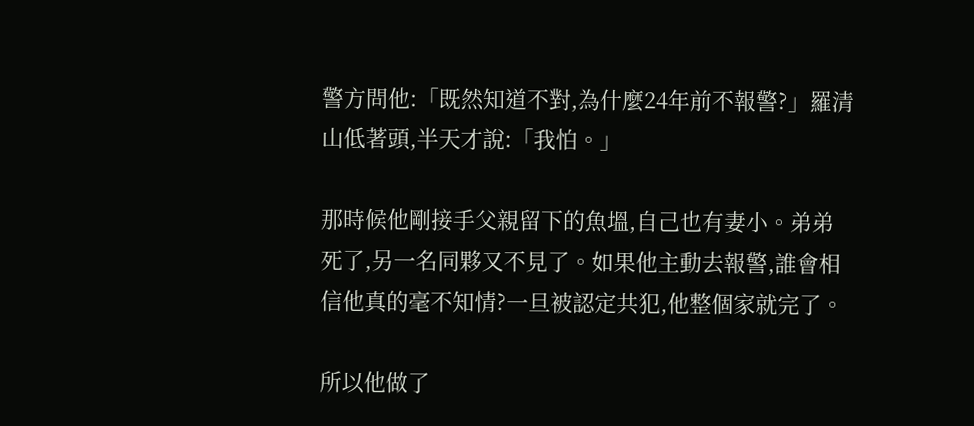警方問他:「既然知道不對,為什麼24年前不報警?」羅清山低著頭,半天才說:「我怕。」

那時候他剛接手父親留下的魚塭,自己也有妻小。弟弟死了,另一名同夥又不見了。如果他主動去報警,誰會相信他真的毫不知情?一旦被認定共犯,他整個家就完了。

所以他做了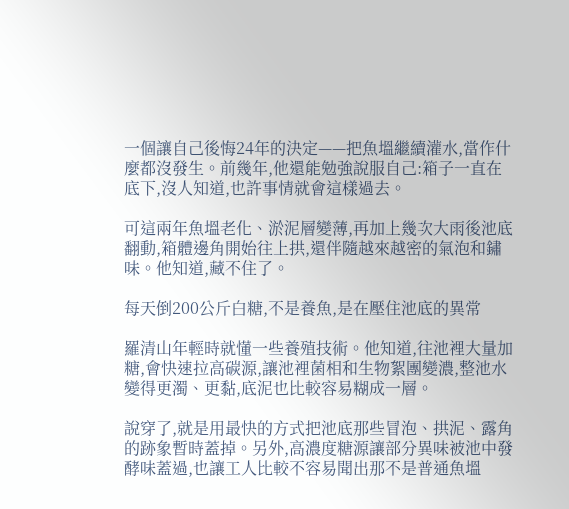一個讓自己後悔24年的決定——把魚塭繼續灌水,當作什麼都沒發生。前幾年,他還能勉強說服自己:箱子一直在底下,沒人知道,也許事情就會這樣過去。

可這兩年魚塭老化、淤泥層變薄,再加上幾次大雨後池底翻動,箱體邊角開始往上拱,還伴隨越來越密的氣泡和鏽味。他知道,藏不住了。

每天倒200公斤白糖,不是養魚,是在壓住池底的異常

羅清山年輕時就懂一些養殖技術。他知道,往池裡大量加糖,會快速拉高碳源,讓池裡菌相和生物絮團變濃,整池水變得更濁、更黏,底泥也比較容易糊成一層。

說穿了,就是用最快的方式把池底那些冒泡、拱泥、露角的跡象暫時蓋掉。另外,高濃度糖源讓部分異味被池中發酵味蓋過,也讓工人比較不容易聞出那不是普通魚塭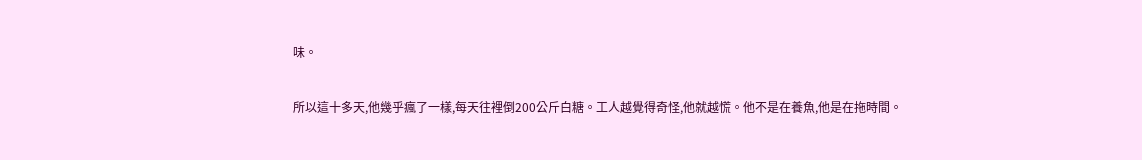味。

所以這十多天,他幾乎瘋了一樣,每天往裡倒200公斤白糖。工人越覺得奇怪,他就越慌。他不是在養魚,他是在拖時間。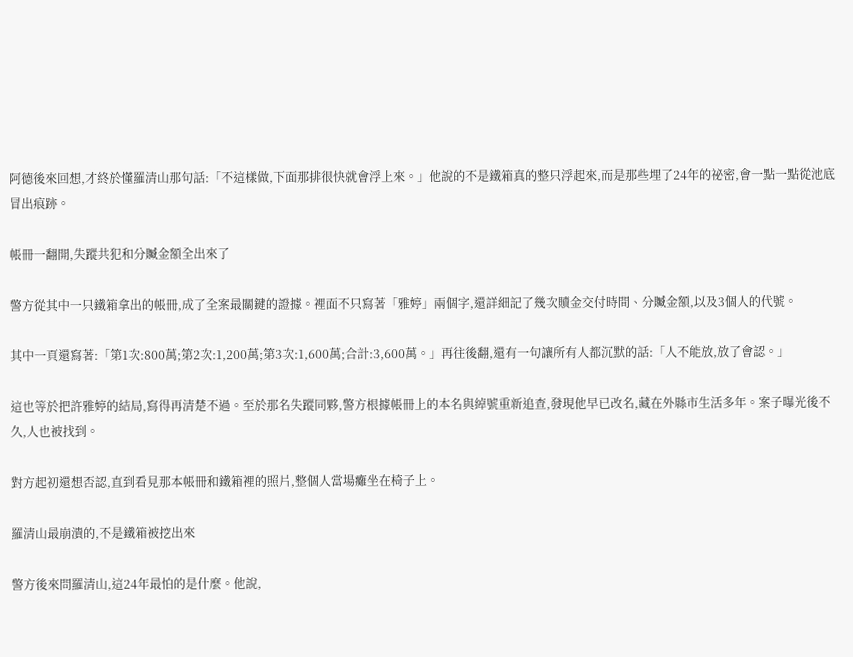阿德後來回想,才終於懂羅清山那句話:「不這樣做,下面那排很快就會浮上來。」他說的不是鐵箱真的整只浮起來,而是那些埋了24年的祕密,會一點一點從池底冒出痕跡。

帳冊一翻開,失蹤共犯和分贓金額全出來了

警方從其中一只鐵箱拿出的帳冊,成了全案最關鍵的證據。裡面不只寫著「雅婷」兩個字,還詳細記了幾次贖金交付時間、分贓金額,以及3個人的代號。

其中一頁還寫著:「第1次:800萬;第2次:1,200萬;第3次:1,600萬;合計:3,600萬。」再往後翻,還有一句讓所有人都沉默的話:「人不能放,放了會認。」

這也等於把許雅婷的結局,寫得再清楚不過。至於那名失蹤同夥,警方根據帳冊上的本名與綽號重新追查,發現他早已改名,藏在外縣市生活多年。案子曝光後不久,人也被找到。

對方起初還想否認,直到看見那本帳冊和鐵箱裡的照片,整個人當場癱坐在椅子上。

羅清山最崩潰的,不是鐵箱被挖出來

警方後來問羅清山,這24年最怕的是什麼。他說,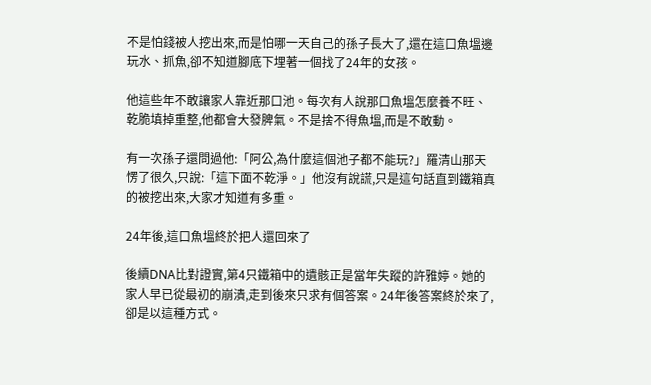不是怕錢被人挖出來,而是怕哪一天自己的孫子長大了,還在這口魚塭邊玩水、抓魚,卻不知道腳底下埋著一個找了24年的女孩。

他這些年不敢讓家人靠近那口池。每次有人說那口魚塭怎麼養不旺、乾脆填掉重整,他都會大發脾氣。不是捨不得魚塭,而是不敢動。

有一次孫子還問過他:「阿公,為什麼這個池子都不能玩?」羅清山那天愣了很久,只說:「這下面不乾淨。」他沒有說謊,只是這句話直到鐵箱真的被挖出來,大家才知道有多重。

24年後,這口魚塭終於把人還回來了

後續DNA比對證實,第4只鐵箱中的遺骸正是當年失蹤的許雅婷。她的家人早已從最初的崩潰,走到後來只求有個答案。24年後答案終於來了,卻是以這種方式。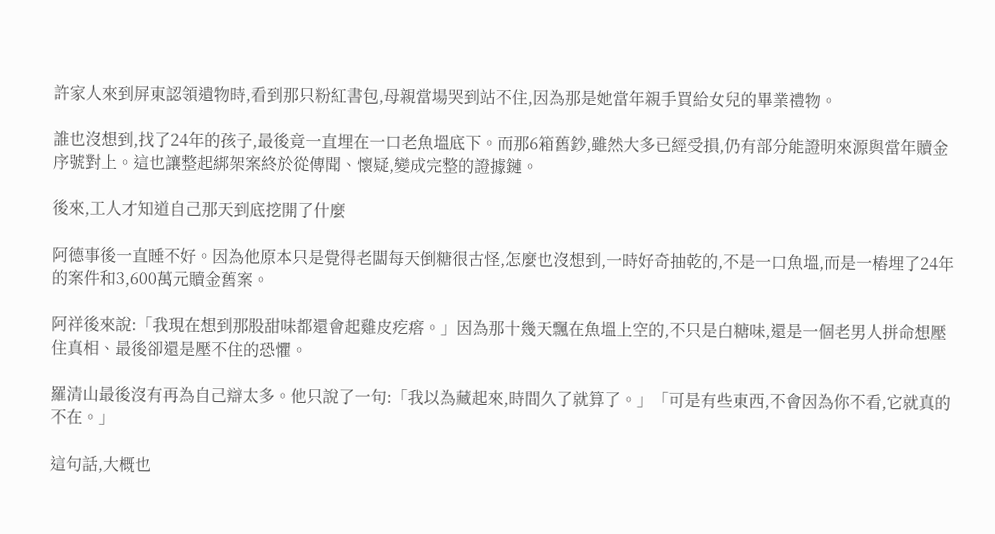許家人來到屏東認領遺物時,看到那只粉紅書包,母親當場哭到站不住,因為那是她當年親手買給女兒的畢業禮物。

誰也沒想到,找了24年的孩子,最後竟一直埋在一口老魚塭底下。而那6箱舊鈔,雖然大多已經受損,仍有部分能證明來源與當年贖金序號對上。這也讓整起綁架案終於從傳聞、懷疑,變成完整的證據鏈。

後來,工人才知道自己那天到底挖開了什麼

阿德事後一直睡不好。因為他原本只是覺得老闆每天倒糖很古怪,怎麼也沒想到,一時好奇抽乾的,不是一口魚塭,而是一樁埋了24年的案件和3,600萬元贖金舊案。

阿祥後來說:「我現在想到那股甜味都還會起雞皮疙瘩。」因為那十幾天飄在魚塭上空的,不只是白糖味,還是一個老男人拼命想壓住真相、最後卻還是壓不住的恐懼。

羅清山最後沒有再為自己辯太多。他只說了一句:「我以為藏起來,時間久了就算了。」「可是有些東西,不會因為你不看,它就真的不在。」

這句話,大概也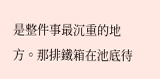是整件事最沉重的地方。那排鐵箱在池底待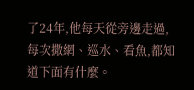了24年,他每天從旁邊走過,每次撒網、巡水、看魚,都知道下面有什麼。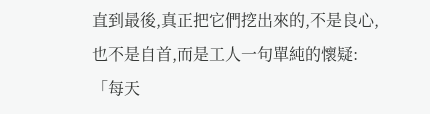直到最後,真正把它們挖出來的,不是良心,也不是自首,而是工人一句單純的懷疑:「每天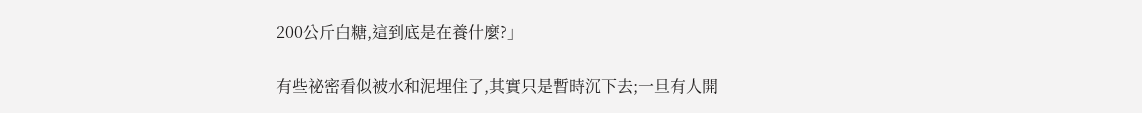200公斤白糖,這到底是在養什麼?」

有些祕密看似被水和泥埋住了,其實只是暫時沉下去;一旦有人開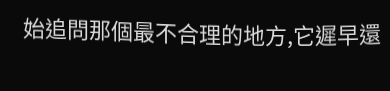始追問那個最不合理的地方,它遲早還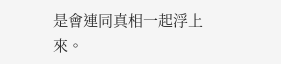是會連同真相一起浮上來。